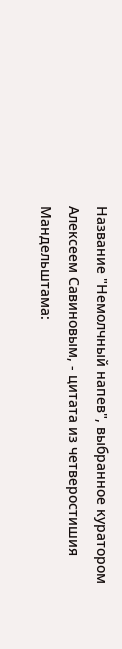Название "Немолчный напев", выбранное куратором Алексеем Савиновым, - цитата из четверостишия Мандельштама: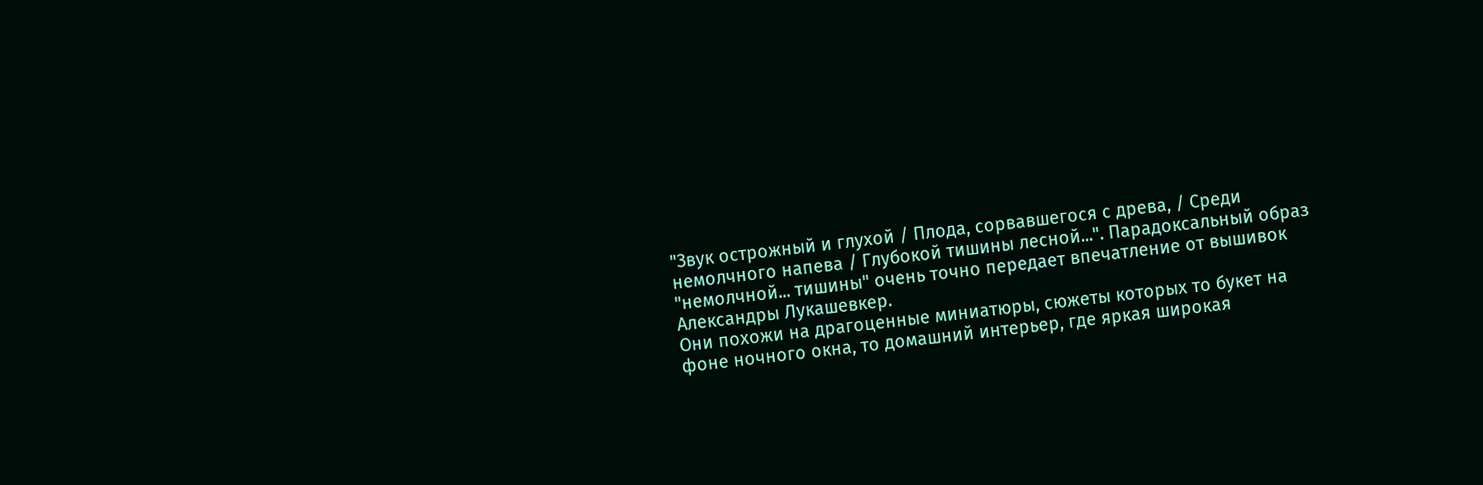"Звук острожный и глухой / Плода, сорвавшегося с древа, / Среди немолчного напева / Глубокой тишины лесной...". Парадоксальный образ "немолчной... тишины" очень точно передает впечатление от вышивок Александры Лукашевкер.
Они похожи на драгоценные миниатюры, сюжеты которых то букет на фоне ночного окна, то домашний интерьер, где яркая широкая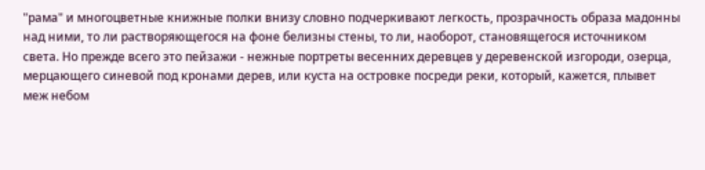"рама" и многоцветные книжные полки внизу словно подчеркивают легкость, прозрачность образа мадонны над ними, то ли растворяющегося на фоне белизны стены, то ли, наоборот, становящегося источником света. Но прежде всего это пейзажи - нежные портреты весенних деревцев у деревенской изгороди, озерца, мерцающего синевой под кронами дерев, или куста на островке посреди реки, который, кажется, плывет меж небом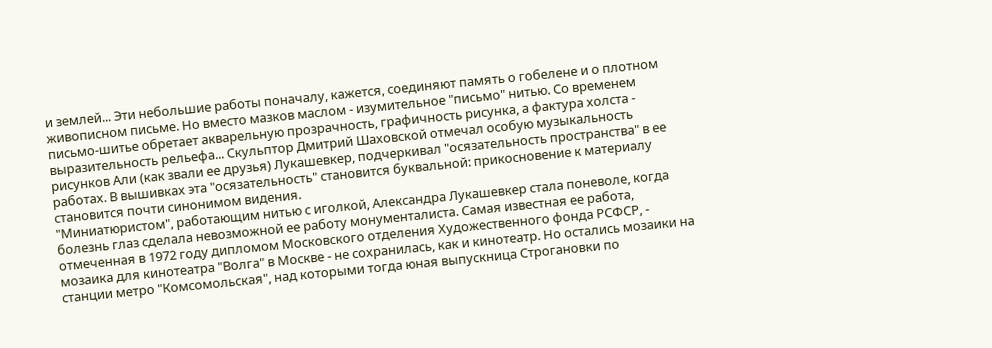и землей... Эти небольшие работы поначалу, кажется, соединяют память о гобелене и о плотном живописном письме. Но вместо мазков маслом - изумительное "письмо" нитью. Со временем письмо-шитье обретает акварельную прозрачность, графичность рисунка, а фактура холста - выразительность рельефа... Скульптор Дмитрий Шаховской отмечал особую музыкальность рисунков Али (как звали ее друзья) Лукашевкер, подчеркивал "осязательность пространства" в ее работах. В вышивках эта "осязательность" становится буквальной: прикосновение к материалу становится почти синонимом видения.
"Миниатюристом", работающим нитью с иголкой, Александра Лукашевкер стала поневоле, когда болезнь глаз сделала невозможной ее работу монументалиста. Самая известная ее работа, отмеченная в 1972 году дипломом Московского отделения Художественного фонда РСФСР, - мозаика для кинотеатра "Волга" в Москве - не сохранилась, как и кинотеатр. Но остались мозаики на станции метро "Комсомольская", над которыми тогда юная выпускница Строгановки по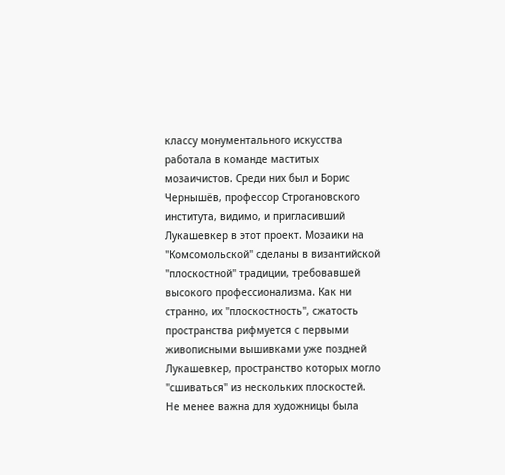классу монументального искусства работала в команде маститых мозаичистов. Среди них был и Борис Чернышёв, профессор Строгановского института, видимо, и пригласивший Лукашевкер в этот проект. Мозаики на "Комсомольской" сделаны в византийской "плоскостной" традиции, требовавшей высокого профессионализма. Как ни странно, их "плоскостность", сжатость пространства рифмуется с первыми живописными вышивками уже поздней Лукашевкер, пространство которых могло "сшиваться" из нескольких плоскостей.
Не менее важна для художницы была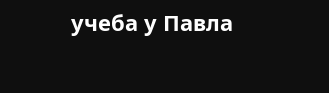учеба у Павла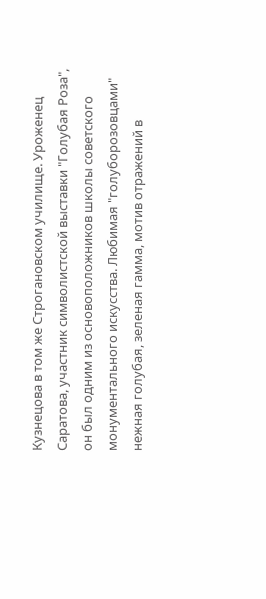Кузнецова в том же Строгановском училище. Уроженец Саратова, участник символистской выставки "Голубая Роза", он был одним из основоположников школы советского монументального искусства. Любимая "голуборозовцами" нежная голубая, зеленая гамма, мотив отражений в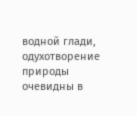водной глади, одухотворение природы очевидны в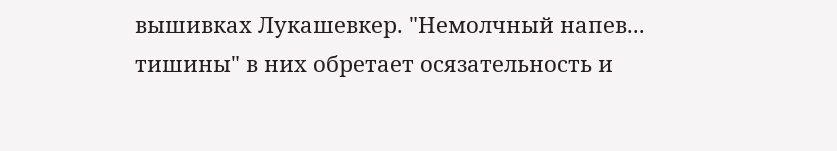вышивках Лукашевкер. "Немолчный напев... тишины" в них обретает осязательность и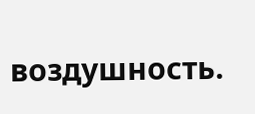воздушность.